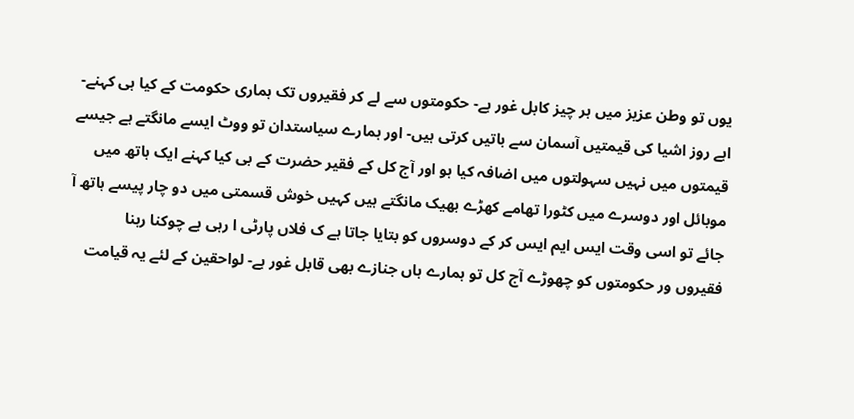یوں تو وطن عزیز میں ہر چیز کابل غور ہے- حکومتوں سے لے کر فقیروں تک ہماری حکومت کے کیا ہی کہنے- اہے روز اشیا کی قیمتیں آسمان سے باتیں کرتی ہیں- اور ہمارے سیاستدان تو ووٹ ایسے مانگتے ہے جیسے قیمتوں میں نہیں سہولتوں میں اضافہ کیا ہو اور آج کل کے فقیر حضرت کے بی کیا کہنے ایک ہاتھ میں موبائل اور دوسرے میں کٹورا تھامے کھڑے بھیک مانگتے ہیں کہیں خوش قسمتی میں دو چار پیسے ہاتھ آ جائے تو اسی وقت ایس ایم ایس کر کے دوسروں کو بتایا جاتا ہے ک فلاں پارٹی ا رہی ہے چوکنا رہنا
فقیروں ور حکومتوں کو چھوڑے آج کل تو ہمارے ہاں جنازے بھی قابل غور ہے- لواحقین کے لئے یہ قیامت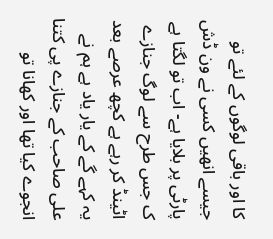کا اور باقی لوگوں کے لئے تو جیسے انھیں کسی نے ون ڈش پارٹی پر بلایا ہے- اب تو لگتا ہے ک جس طرح سے لوگ جنازے اٹینڈ کر رہے ہے کچھ عرصے بعد یہ کہے گے کے یار یاد ہے ہم نے علی صاحب کے جنازے پی کتنا انجوے کیا تھا اور کھانا تو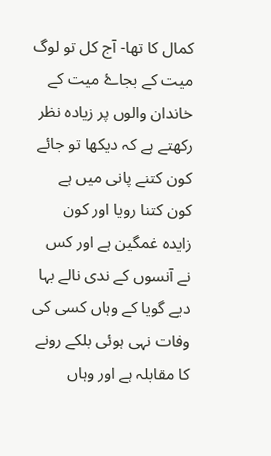کمال کا تھا- آج کل تو لوگ میت کے بجاۓ میت کے خاندان والوں پر زیادہ نظر رکھتے ہے کہ دیکھا تو جائے کون کتنے پانی میں ہے کون کتنا رویا اور کون زایدہ غمگین ہے اور کس نے آنسوں کے ندی نالے بہا دیے گویا کے وہاں کسی کی وفات نہی ہوئی بلکے رونے کا مقابلہ ہے اور وہاں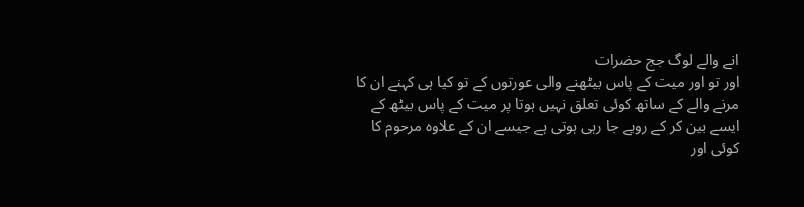انے والے لوگ جج حضرات
اور تو اور میت کے پاس بیٹھنے والی عورتوں کے تو کیا ہی کہنے ان کا مرنے والے کے ساتھ کوئی تعلق نہیں ہوتا پر میت کے پاس بیٹھ کے ایسے بین کر کے رویے جا رہی ہوتی ہے جیسے ان کے علاوہ مرحوم کا کوئی اور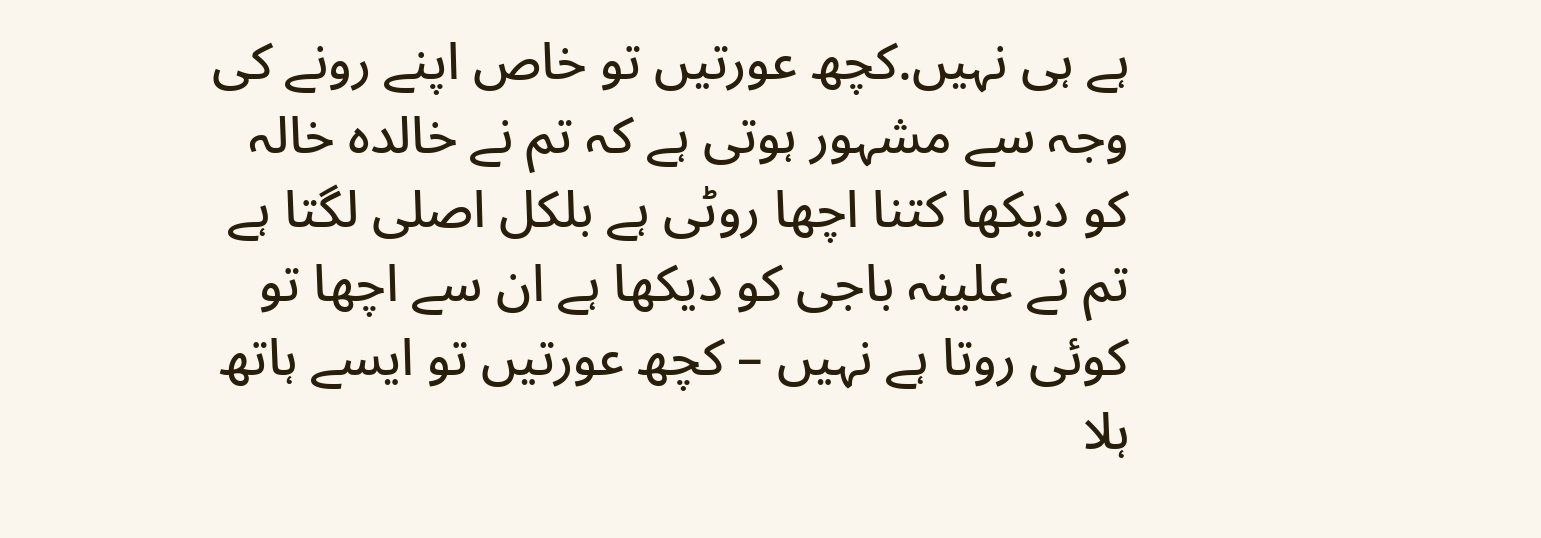ہے ہی نہیں.کچھ عورتیں تو خاص اپنے رونے کی وجہ سے مشہور ہوتی ہے کہ تم نے خالدہ خالہ کو دیکھا کتنا اچھا روٹی ہے بلکل اصلی لگتا ہے تم نے علینہ باجی کو دیکھا ہے ان سے اچھا تو کوئی روتا ہے نہیں – کچھ عورتیں تو ایسے ہاتھ ہلا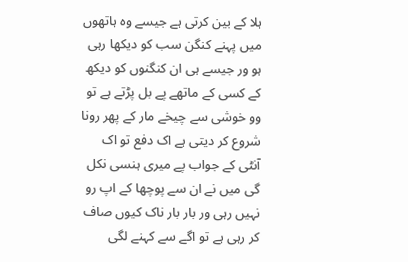ہلا کے بین کرتی ہے جیسے وہ ہاتھوں میں پہنے کنگن سب کو دیکھا رہی ہو ور جیسے ہی ان کنگنوں کو دیکھ کے کسی کے ماتھے پے بل پڑتے ہے تو وو خوشی سے چیخے مار کے پھر رونا شروع کر دیتی ہے اک دفع تو اک آنٹی کے جواب پے میری ہنسی نکل گی میں نے ان سے پوچھا کے اپ رو نہیں رہی ور بار بار ناک کیوں صاف کر رہی ہے تو اگے سے کہنے لگی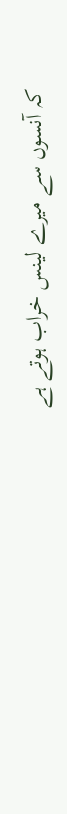کہ آنسوں سے میرے لینس خراب ہوتے ہے